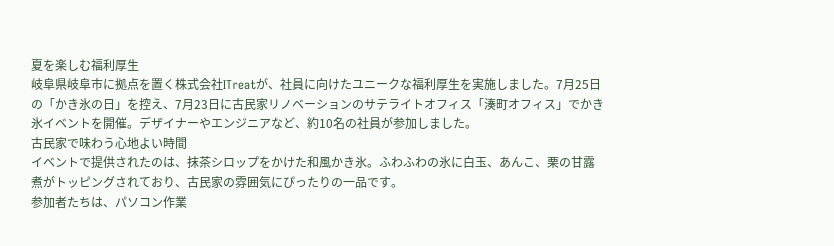夏を楽しむ福利厚生
岐阜県岐阜市に拠点を置く株式会社ITreatが、社員に向けたユニークな福利厚生を実施しました。7月25日の「かき氷の日」を控え、7月23日に古民家リノベーションのサテライトオフィス「湊町オフィス」でかき氷イベントを開催。デザイナーやエンジニアなど、約10名の社員が参加しました。
古民家で味わう心地よい時間
イベントで提供されたのは、抹茶シロップをかけた和風かき氷。ふわふわの氷に白玉、あんこ、栗の甘露煮がトッピングされており、古民家の雰囲気にぴったりの一品です。
参加者たちは、パソコン作業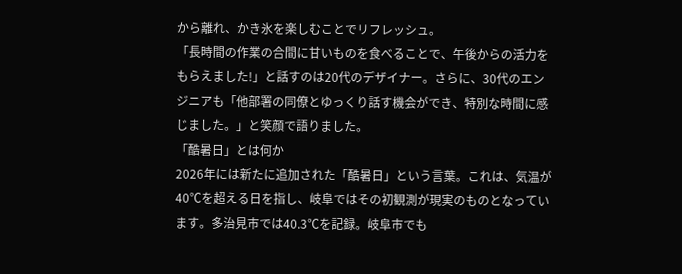から離れ、かき氷を楽しむことでリフレッシュ。
「長時間の作業の合間に甘いものを食べることで、午後からの活力をもらえました!」と話すのは20代のデザイナー。さらに、30代のエンジニアも「他部署の同僚とゆっくり話す機会ができ、特別な時間に感じました。」と笑顔で語りました。
「酷暑日」とは何か
2026年には新たに追加された「酷暑日」という言葉。これは、気温が40℃を超える日を指し、岐阜ではその初観測が現実のものとなっています。多治見市では40.3℃を記録。岐阜市でも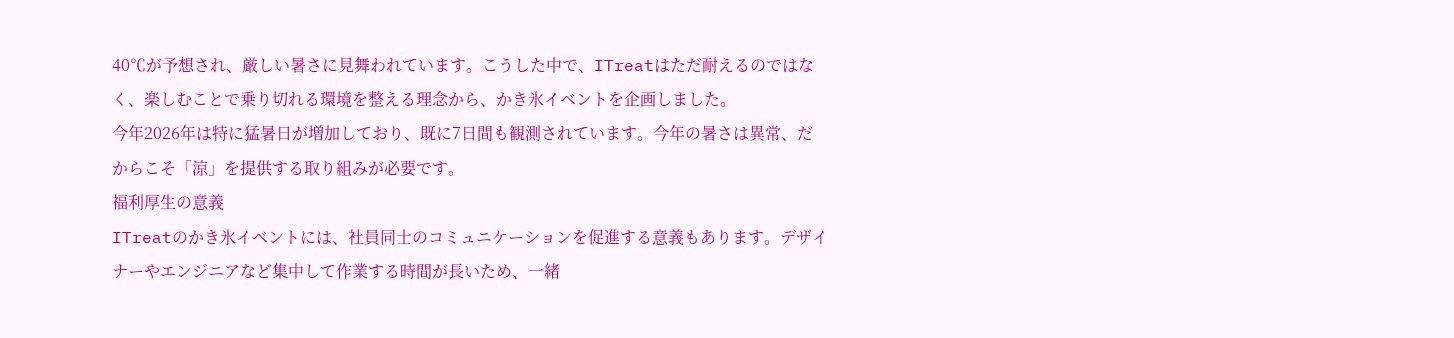40℃が予想され、厳しい暑さに見舞われています。こうした中で、ITreatはただ耐えるのではなく、楽しむことで乗り切れる環境を整える理念から、かき氷イベントを企画しました。
今年2026年は特に猛暑日が増加しており、既に7日間も観測されています。今年の暑さは異常、だからこそ「涼」を提供する取り組みが必要です。
福利厚生の意義
ITreatのかき氷イベントには、社員同士のコミュニケーションを促進する意義もあります。デザイナーやエンジニアなど集中して作業する時間が長いため、一緒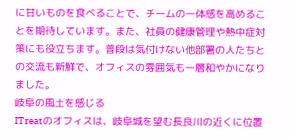に甘いものを食べることで、チームの一体感を高めることを期待しています。また、社員の健康管理や熱中症対策にも役立ちます。普段は気付けない他部署の人たちとの交流も新鮮で、オフィスの雰囲気も一層和やかになりました。
岐阜の風土を感じる
ITreatのオフィスは、岐阜城を望む長良川の近くに位置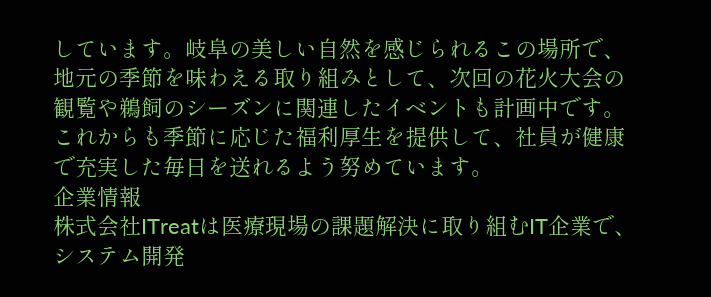しています。岐阜の美しい自然を感じられるこの場所で、地元の季節を味わえる取り組みとして、次回の花火大会の観覧や鵜飼のシーズンに関連したイベントも計画中です。これからも季節に応じた福利厚生を提供して、社員が健康で充実した毎日を送れるよう努めています。
企業情報
株式会社ITreatは医療現場の課題解決に取り組むIT企業で、システム開発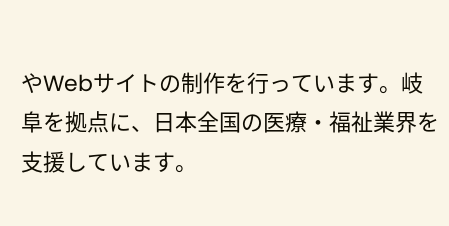やWebサイトの制作を行っています。岐阜を拠点に、日本全国の医療・福祉業界を支援しています。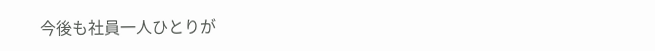今後も社員一人ひとりが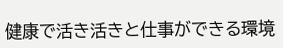健康で活き活きと仕事ができる環境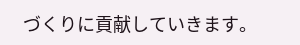づくりに貢献していきます。